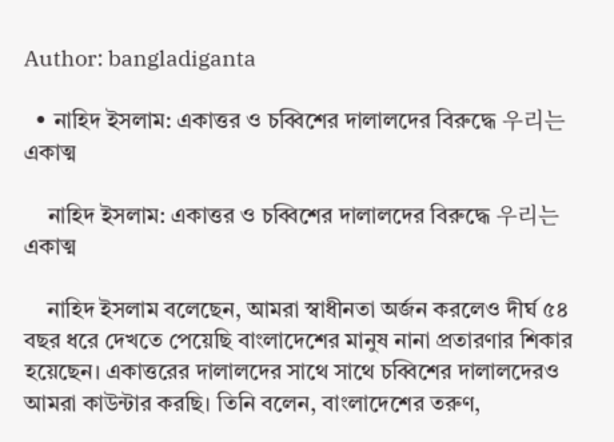Author: bangladiganta

  • নাহিদ ইসলাম: একাত্তর ও চব্বিশের দালালদের বিরুদ্ধে 우리는 একাত্ম

    নাহিদ ইসলাম: একাত্তর ও চব্বিশের দালালদের বিরুদ্ধে 우리는 একাত্ম

    নাহিদ ইসলাম বলেছেন, আমরা স্বাধীনতা অর্জন করলেও দীর্ঘ ৫৪ বছর ধরে দেখতে পেয়েছি বাংলাদেশের মানুষ নানা প্রতারণার শিকার হয়েছেন। একাত্তরের দালালদের সাথে সাথে চব্বিশের দালালদেরও আমরা কাউন্টার করছি। তিনি বলেন, বাংলাদেশের তরুণ,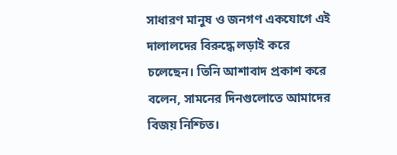সাধারণ মানুষ ও জনগণ একযোগে এই দালালদের বিরুদ্ধে লড়াই করে চলেছেন। তিনি আশাবাদ প্রকাশ করে বলেন, সামনের দিনগুলোতে আমাদের বিজয় নিশ্চিত।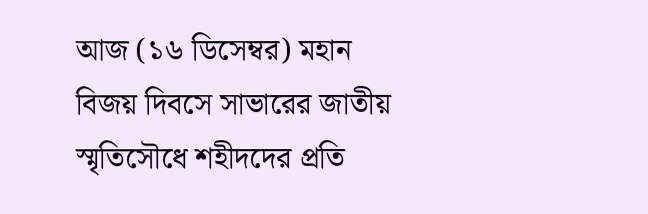আজ (১৬ ডিসেম্বর) মহান বিজয় দিবসে সাভারের জাতীয় স্মৃতিসৌধে শহীদদের প্রতি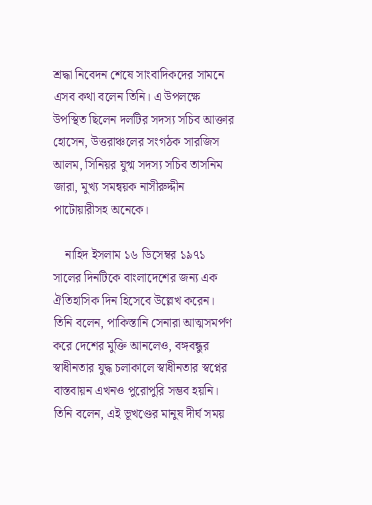শ্রদ্ধা নিবেদন শেষে সাংবাদিকদের সামনে এসব কথা বলেন তিনি। এ উপলক্ষে উপস্থিত ছিলেন দলটির সদস্য সচিব আক্তার হোসেন, উত্তরাঞ্চলের সংগঠক সারজিস আলম, সিনিয়র যুগ্ম সদস্য সচিব তাসনিম জারা, মুখ্য সমন্বয়ক নাসীরুদ্দীন পাটোয়ারীসহ অনেকে।

    নাহিদ ইসলাম ১৬ ডিসেম্বর ১৯৭১ সালের দিনটিকে বাংলাদেশের জন্য এক ঐতিহাসিক দিন হিসেবে উল্লেখ করেন। তিনি বলেন, পাকিস্তানি সেনারা আত্মসমর্পণ করে দেশের মুক্তি আনলেও, বঙ্গবন্ধুর স্বাধীনতার যুদ্ধ চলাকালে স্বাধীনতার স্বপ্নের বাস্তবায়ন এখনও পুরোপুরি সম্ভব হয়নি। তিনি বলেন, এই ভূখণ্ডের মানুষ দীর্ঘ সময়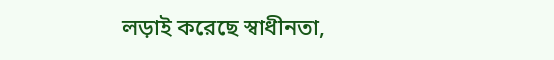লড়াই করেছে স্বাধীনতা,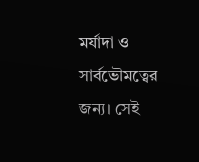মর্যাদা ও সার্বভৌমত্বের জন্য। সেই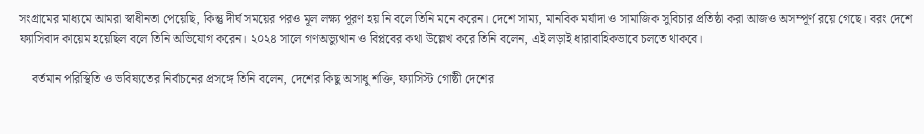সংগ্রামের মাধ্যমে আমরা স্বাধীনতা পেয়েছি, কিন্তু দীর্ঘ সময়ের পরও মূল লক্ষ্য পূরণ হয় নি বলে তিনি মনে করেন। দেশে সাম্য, মানবিক মর্যাদা ও সামাজিক সুবিচার প্রতিষ্ঠা করা আজও অসম্পূর্ণ রয়ে গেছে। বরং দেশে ফ্যাসিবাদ কায়েম হয়েছিল বলে তিনি অভিযোগ করেন। ২০২৪ সালে গণঅভ্যুত্থান ও বিপ্লবের কথা উল্লেখ করে তিনি বলেন, এই লড়াই ধারাবাহিকভাবে চলতে থাকবে।

    বর্তমান পরিস্থিতি ও ভবিষ্যতের নির্বাচনের প্রসঙ্গে তিনি বলেন, দেশের কিছু অসাধু শক্তি, ফ্যাসিস্ট গোষ্ঠী দেশের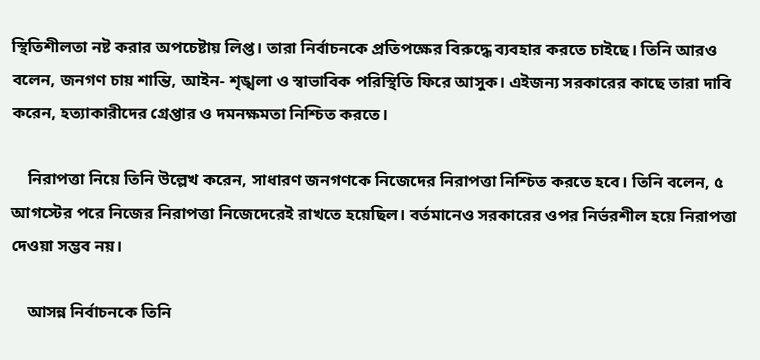স্থিতিশীলতা নষ্ট করার অপচেষ্টায় লিপ্ত। তারা নির্বাচনকে প্রতিপক্ষের বিরুদ্ধে ব্যবহার করতে চাইছে। তিনি আরও বলেন, জনগণ চায় শান্তি, আইন- শৃঙ্খলা ও স্বাভাবিক পরিস্থিতি ফিরে আসুক। এইজন্য সরকারের কাছে তারা দাবি করেন, হত্যাকারীদের গ্রেপ্তার ও দমনক্ষমতা নিশ্চিত করতে।

    নিরাপত্তা নিয়ে তিনি উল্লেখ করেন, সাধারণ জনগণকে নিজেদের নিরাপত্তা নিশ্চিত করতে হবে। তিনি বলেন, ৫ আগস্টের পরে নিজের নিরাপত্তা নিজেদেরেই রাখতে হয়েছিল। বর্তমানেও সরকারের ওপর নির্ভরশীল হয়ে নিরাপত্তা দেওয়া সম্ভব নয়।

    আসন্ন নির্বাচনকে তিনি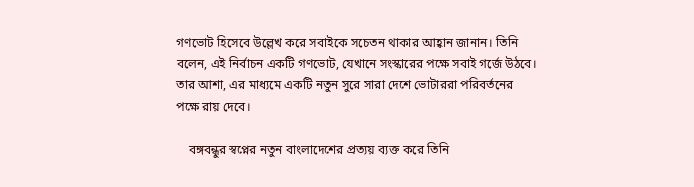গণভোট হিসেবে উল্লেখ করে সবাইকে সচেতন থাকার আহ্বান জানান। তিনি বলেন, এই নির্বাচন একটি গণভোট, যেখানে সংস্কারের পক্ষে সবাই গর্জে উঠবে। তার আশা, এর মাধ্যমে একটি নতুন সুরে সারা দেশে ভোটাররা পরিবর্তনের পক্ষে রায় দেবে।

    বঙ্গবন্ধুর স্বপ্নের নতুন বাংলাদেশের প্রত্যয় ব্যক্ত করে তিনি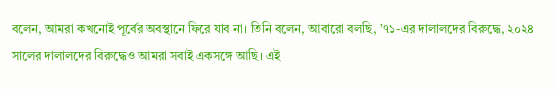বলেন, আমরা কখনোই পূর্বের অবস্থানে ফিরে যাব না। তিনি বলেন, আবারো বলছি, ’৭১-এর দালালদের বিরুদ্ধে, ২০২৪ সালের দালালদের বিরুদ্ধেও আমরা সবাই একসঙ্গে আছি। এই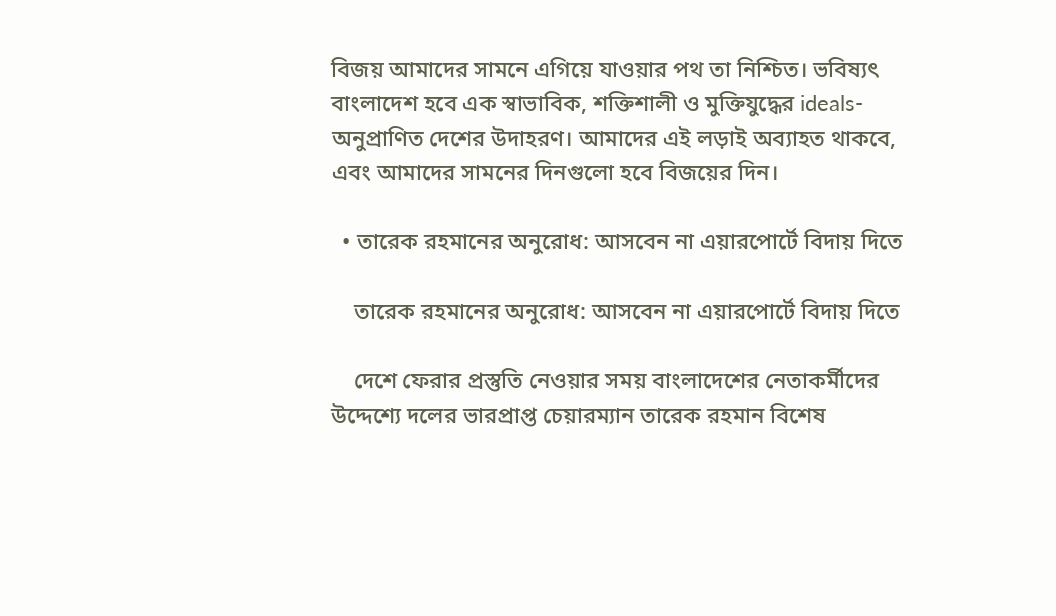বিজয় আমাদের সামনে এগিয়ে যাওয়ার পথ তা নিশ্চিত। ভবিষ্যৎ বাংলাদেশ হবে এক স্বাভাবিক, শক্তিশালী ও মুক্তিযুদ্ধের ideals-অনুপ্রাণিত দেশের উদাহরণ। আমাদের এই লড়াই অব্যাহত থাকবে, এবং আমাদের সামনের দিনগুলো হবে বিজয়ের দিন।

  • তারেক রহমানের অনুরোধ: আসবেন না এয়ারপোর্টে বিদায় দিতে

    তারেক রহমানের অনুরোধ: আসবেন না এয়ারপোর্টে বিদায় দিতে

    দেশে ফেরার প্রস্তুতি নেওয়ার সময় বাংলাদেশের নেতাকর্মীদের উদ্দেশ্যে দলের ভারপ্রাপ্ত চেয়ারম্যান তারেক রহমান বিশেষ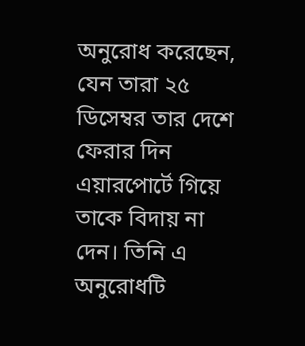অনুরোধ করেছেন, যেন তারা ২৫ ডিসেম্বর তার দেশে ফেরার দিন এয়ারপোর্টে গিয়ে তাকে বিদায় না দেন। তিনি এ অনুরোধটি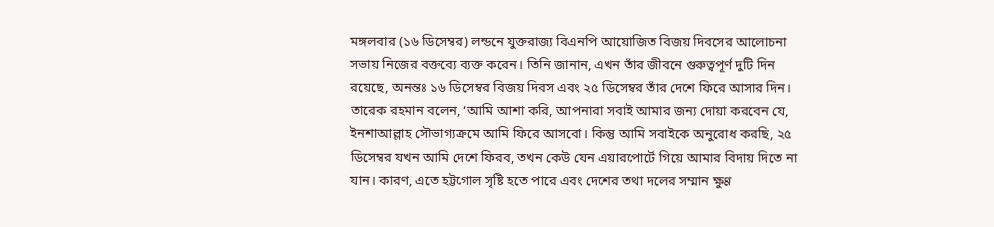মঙ্গলবার (১৬ ডিসেম্বর) লন্ডনে যুক্তরাজ্য বিএনপি আয়োজিত বিজয় দিবসের আলোচনা সভায় নিজের বক্তব্যে ব্যক্ত করেন। তিনি জানান, এখন তাঁর জীবনে গুরুত্বপূর্ণ দুটি দিন রয়েছে, অনন্তঃ ১৬ ডিসেম্বর বিজয় দিবস এবং ২৫ ডিসেম্বর তাঁর দেশে ফিরে আসার দিন। তারেক রহমান বলেন, ‘আমি আশা করি, আপনারা সবাই আমার জন্য দোয়া করবেন যে, ইনশাআল্লাহ সৌভাগ্যক্রমে আমি ফিরে আসবো। কিন্তু আমি সবাইকে অনুরোধ করছি, ২৫ ডিসেম্বর যখন আমি দেশে ফিরব, তখন কেউ যেন এয়ারপোর্টে গিয়ে আমার বিদায় দিতে না যান। কারণ, এতে হট্টগোল সৃষ্টি হতে পারে এবং দেশের তথা দলের সম্মান ক্ষুণ্ণ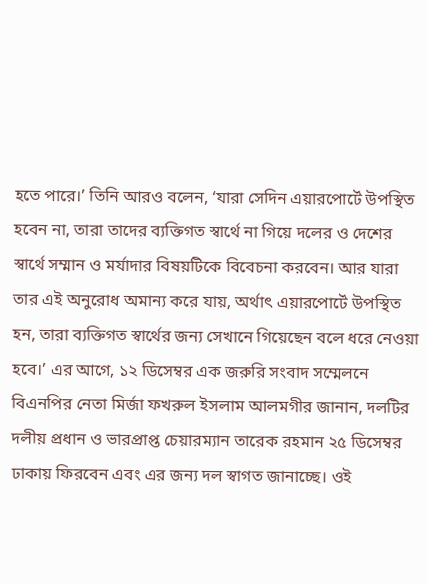হতে পারে।’ তিনি আরও বলেন, ‘যারা সেদিন এয়ারপোর্টে উপস্থিত হবেন না, তারা তাদের ব্যক্তিগত স্বার্থে না গিয়ে দলের ও দেশের স্বার্থে সম্মান ও মর্যাদার বিষয়টিকে বিবেচনা করবেন। আর যারা তার এই অনুরোধ অমান্য করে যায়, অর্থাৎ এয়ারপোর্টে উপস্থিত হন, তারা ব্যক্তিগত স্বার্থের জন্য সেখানে গিয়েছেন বলে ধরে নেওয়া হবে।’ এর আগে, ১২ ডিসেম্বর এক জরুরি সংবাদ সম্মেলনে বিএনপির নেতা মির্জা ফখরুল ইসলাম আলমগীর জানান, দলটির দলীয় প্রধান ও ভারপ্রাপ্ত চেয়ারম্যান তারেক রহমান ২৫ ডিসেম্বর ঢাকায় ফিরবেন এবং এর জন্য দল স্বাগত জানাচ্ছে। ওই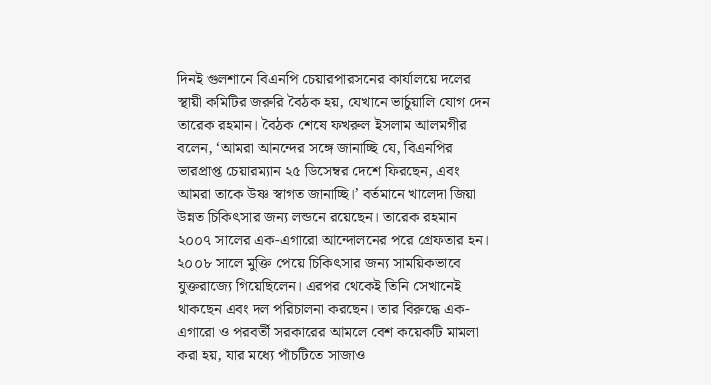দিনই গুলশানে বিএনপি চেয়ারপারসনের কার্যালয়ে দলের স্থায়ী কমিটির জরুরি বৈঠক হয়, যেখানে ভার্চুয়ালি যোগ দেন তারেক রহমান। বৈঠক শেষে ফখরুল ইসলাম আলমগীর বলেন, ‘আমরা আনন্দের সঙ্গে জানাচ্ছি যে, বিএনপির ভারপ্রাপ্ত চেয়ারম্যান ২৫ ডিসেম্বর দেশে ফিরছেন, এবং আমরা তাকে উষ্ণ স্বাগত জানাচ্ছি।’ বর্তমানে খালেদা জিয়া উন্নত চিকিৎসার জন্য লন্ডনে রয়েছেন। তারেক রহমান ২০০৭ সালের এক-এগারো আন্দোলনের পরে গ্রেফতার হন। ২০০৮ সালে মুক্তি পেয়ে চিকিৎসার জন্য সাময়িকভাবে যুক্তরাজ্যে গিয়েছিলেন। এরপর থেকেই তিনি সেখানেই থাকছেন এবং দল পরিচালনা করছেন। তার বিরুদ্ধে এক-এগারো ও পরবর্তী সরকারের আমলে বেশ কয়েকটি মামলা করা হয়, যার মধ্যে পাঁচটিতে সাজাও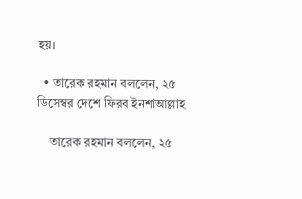হয়।

  • তারেক রহমান বললেন, ২৫ ডিসেম্বর দেশে ফিরব ইনশাআল্লাহ

    তারেক রহমান বললেন, ২৫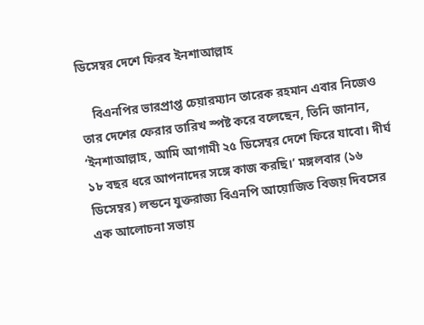ডিসেম্বর দেশে ফিরব ইনশাআল্লাহ

    বিএনপির ভারপ্রাপ্ত চেয়ারম্যান তারেক রহমান এবার নিজেও তার দেশের ফেরার তারিখ স্পষ্ট করে বলেছেন, তিনি জানান, ‘ইনশাআল্লাহ, আমি আগামী ২৫ ডিসেম্বর দেশে ফিরে যাবো। দীর্ঘ ১৮ বছর ধরে আপনাদের সঙ্গে কাজ করছি।’ মঙ্গলবার (১৬ ডিসেম্বর) লন্ডনে যুক্তরাজ্য বিএনপি আয়োজিত বিজয় দিবসের এক আলোচনা সভায়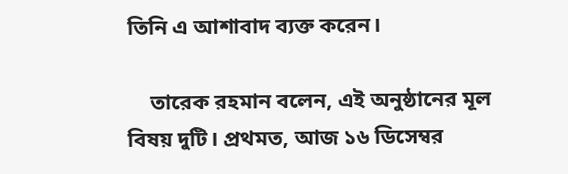তিনি এ আশাবাদ ব্যক্ত করেন।

    তারেক রহমান বলেন, এই অনুষ্ঠানের মূল বিষয় দুটি। প্রথমত, আজ ১৬ ডিসেম্বর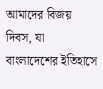আমাদের বিজয় দিবস, যা বাংলাদেশের ইতিহাসে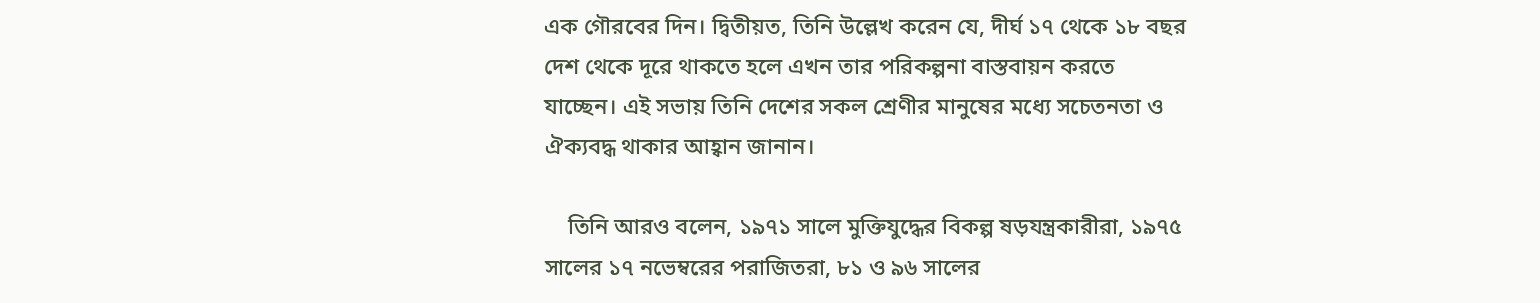এক গৌরবের দিন। দ্বিতীয়ত, তিনি উল্লেখ করেন যে, দীর্ঘ ১৭ থেকে ১৮ বছর দেশ থেকে দূরে থাকতে হলে এখন তার পরিকল্পনা বাস্তবায়ন করতে যাচ্ছেন। এই সভায় তিনি দেশের সকল শ্রেণীর মানুষের মধ্যে সচেতনতা ও ঐক্যবদ্ধ থাকার আহ্বান জানান।

    তিনি আরও বলেন, ১৯৭১ সালে মুক্তিযুদ্ধের বিকল্প ষড়যন্ত্রকারীরা, ১৯৭৫ সালের ১৭ নভেম্বরের পরাজিতরা, ৮১ ও ৯৬ সালের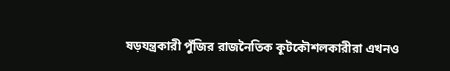ষড়যন্ত্রকারী পুঁজির রাজনৈতিক কূটকৌশলকারীরা এখনও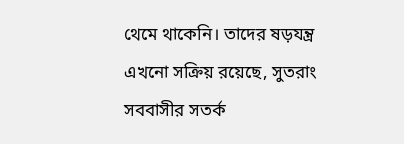থেমে থাকেনি। তাদের ষড়যন্ত্র এখনো সক্রিয় রয়েছে, সুতরাং সববাসীর সতর্ক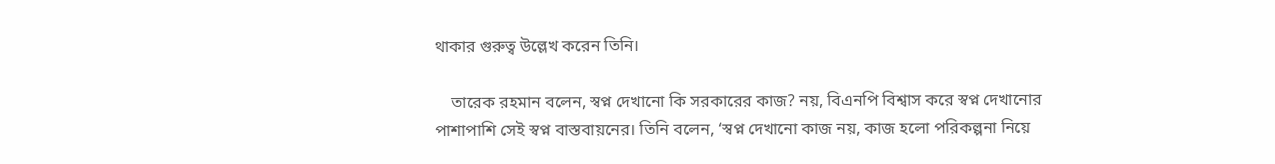থাকার গুরুত্ব উল্লেখ করেন তিনি।

    তারেক রহমান বলেন, স্বপ্ন দেখানো কি সরকারের কাজ? নয়, বিএনপি বিশ্বাস করে স্বপ্ন দেখানোর পাশাপাশি সেই স্বপ্ন বাস্তবায়নের। তিনি বলেন, ‘স্বপ্ন দেখানো কাজ নয়, কাজ হলো পরিকল্পনা নিয়ে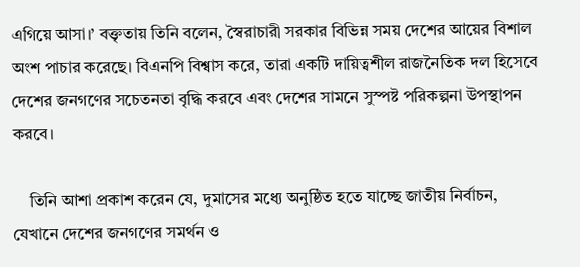এগিয়ে আসা।’ বক্তৃতায় তিনি বলেন, স্বৈরাচারী সরকার বিভিন্ন সময় দেশের আয়ের বিশাল অংশ পাচার করেছে। বিএনপি বিশ্বাস করে, তারা একটি দায়িত্বশীল রাজনৈতিক দল হিসেবে দেশের জনগণের সচেতনতা বৃদ্ধি করবে এবং দেশের সামনে সুস্পষ্ট পরিকল্পনা উপস্থাপন করবে।

    তিনি আশা প্রকাশ করেন যে, দুমাসের মধ্যে অনুষ্ঠিত হতে যাচ্ছে জাতীয় নির্বাচন, যেখানে দেশের জনগণের সমর্থন ও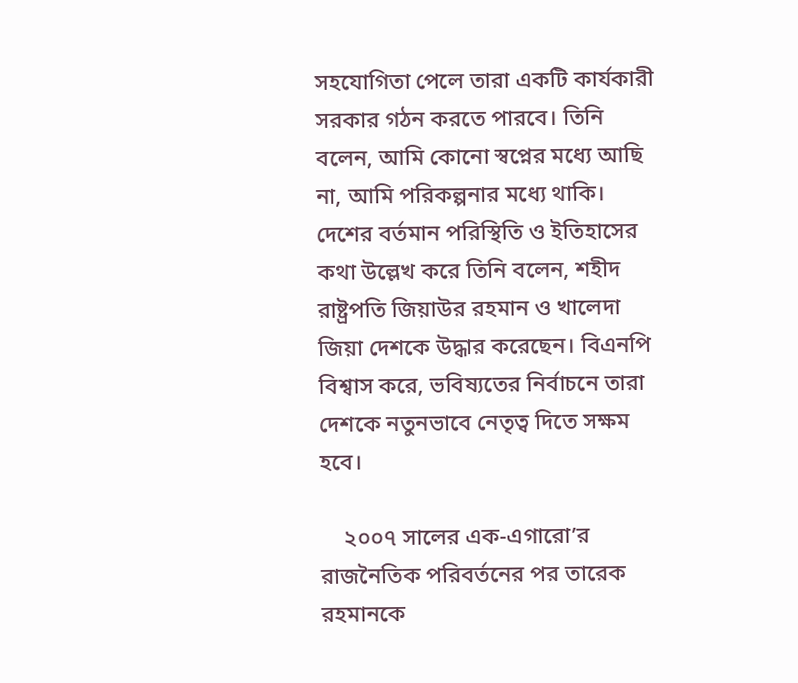সহযোগিতা পেলে তারা একটি কার্যকারী সরকার গঠন করতে পারবে। তিনি বলেন, আমি কোনো স্বপ্নের মধ্যে আছি না, আমি পরিকল্পনার মধ্যে থাকি। দেশের বর্তমান পরিস্থিতি ও ইতিহাসের কথা উল্লেখ করে তিনি বলেন, শহীদ রাষ্ট্রপতি জিয়াউর রহমান ও খালেদা জিয়া দেশকে উদ্ধার করেছেন। বিএনপি বিশ্বাস করে, ভবিষ্যতের নির্বাচনে তারা দেশকে নতুনভাবে নেতৃত্ব দিতে সক্ষম হবে।

    ২০০৭ সালের এক-এগারো’র রাজনৈতিক পরিবর্তনের পর তারেক রহমানকে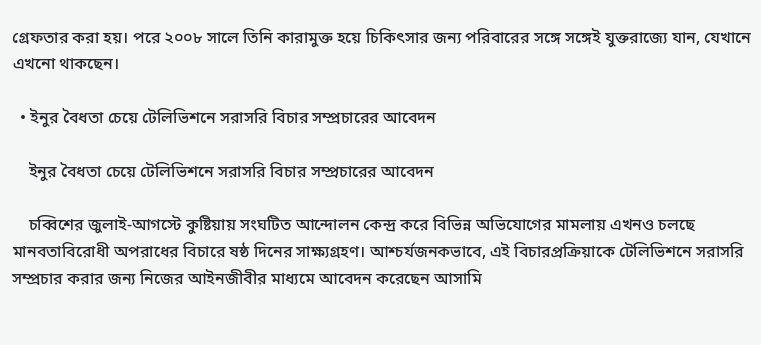গ্রেফতার করা হয়। পরে ২০০৮ সালে তিনি কারামুক্ত হয়ে চিকিৎসার জন্য পরিবারের সঙ্গে সঙ্গেই যুক্তরাজ্যে যান, যেখানে এখনো থাকছেন।

  • ইনুর বৈধতা চেয়ে টেলিভিশনে সরাসরি বিচার সম্প্রচারের আবেদন

    ইনুর বৈধতা চেয়ে টেলিভিশনে সরাসরি বিচার সম্প্রচারের আবেদন

    চব্বিশের জুলাই-আগস্টে কুষ্টিয়ায় সংঘটিত আন্দোলন কেন্দ্র করে বিভিন্ন অভিযোগের মামলায় এখনও চলছে মানবতাবিরোধী অপরাধের বিচারে ষষ্ঠ দিনের সাক্ষ্যগ্রহণ। আশ্চর্যজনকভাবে, এই বিচারপ্রক্রিয়াকে টেলিভিশনে সরাসরি সম্প্রচার করার জন্য নিজের আইনজীবীর মাধ্যমে আবেদন করেছেন আসামি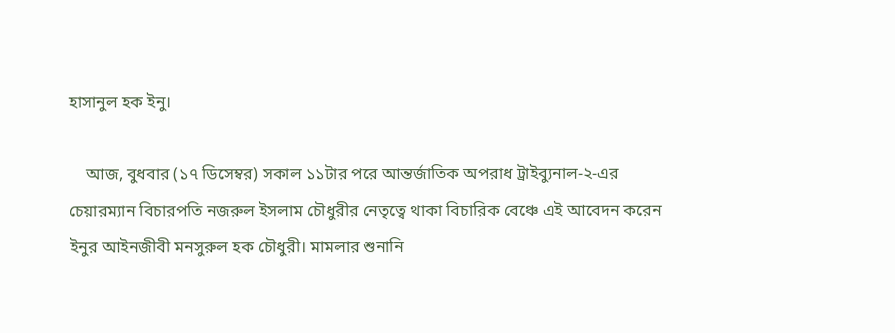হাসানুল হক ইনু।

    আজ, বুধবার (১৭ ডিসেম্বর) সকাল ১১টার পরে আন্তর্জাতিক অপরাধ ট্রাইব্যুনাল-২-এর চেয়ারম্যান বিচারপতি নজরুল ইসলাম চৌধুরীর নেতৃত্বে থাকা বিচারিক বেঞ্চে এই আবেদন করেন ইনুর আইনজীবী মনসুরুল হক চৌধুরী। মামলার শুনানি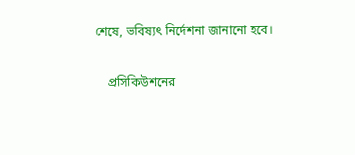শেষে, ভবিষ্যৎ নির্দেশনা জানানো হবে।

    প্রসিকিউশনের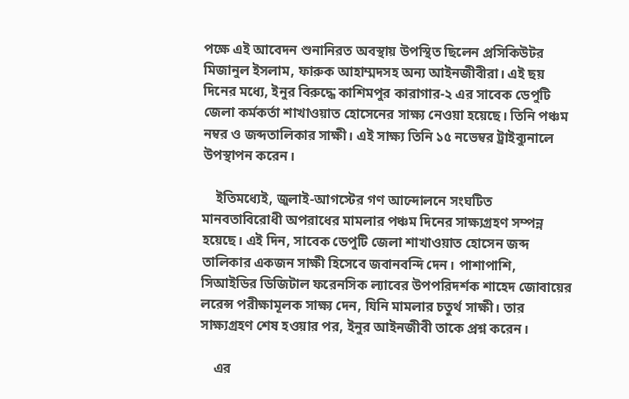পক্ষে এই আবেদন শুনানিরত অবস্থায় উপস্থিত ছিলেন প্রসিকিউটর মিজানুল ইসলাম, ফারুক আহাম্মদসহ অন্য আইনজীবীরা। এই ছয় দিনের মধ্যে, ইনুর বিরুদ্ধে কাশিমপুর কারাগার-২ এর সাবেক ডেপুটি জেলা কর্মকর্তা শাখাওয়াত হোসেনের সাক্ষ্য নেওয়া হয়েছে। তিনি পঞ্চম নম্বর ও জব্দতালিকার সাক্ষী। এই সাক্ষ্য তিনি ১৫ নভেম্বর ট্রাইব্যুনালে উপস্থাপন করেন।

    ইতিমধ্যেই, জুলাই-আগস্টের গণ আন্দোলনে সংঘটিত মানবতাবিরোধী অপরাধের মামলার পঞ্চম দিনের সাক্ষ্যগ্রহণ সম্পন্ন হয়েছে। এই দিন, সাবেক ডেপুটি জেলা শাখাওয়াত হোসেন জব্দ তালিকার একজন সাক্ষী হিসেবে জবানবন্দি দেন। পাশাপাশি, সিআইডির ডিজিটাল ফরেনসিক ল্যাবের উপপরিদর্শক শাহেদ জোবায়ের লরেন্স পরীক্ষামূলক সাক্ষ্য দেন, যিনি মামলার চতুর্থ সাক্ষী। তার সাক্ষ্যগ্রহণ শেষ হওয়ার পর, ইনুর আইনজীবী তাকে প্রশ্ন করেন।

    এর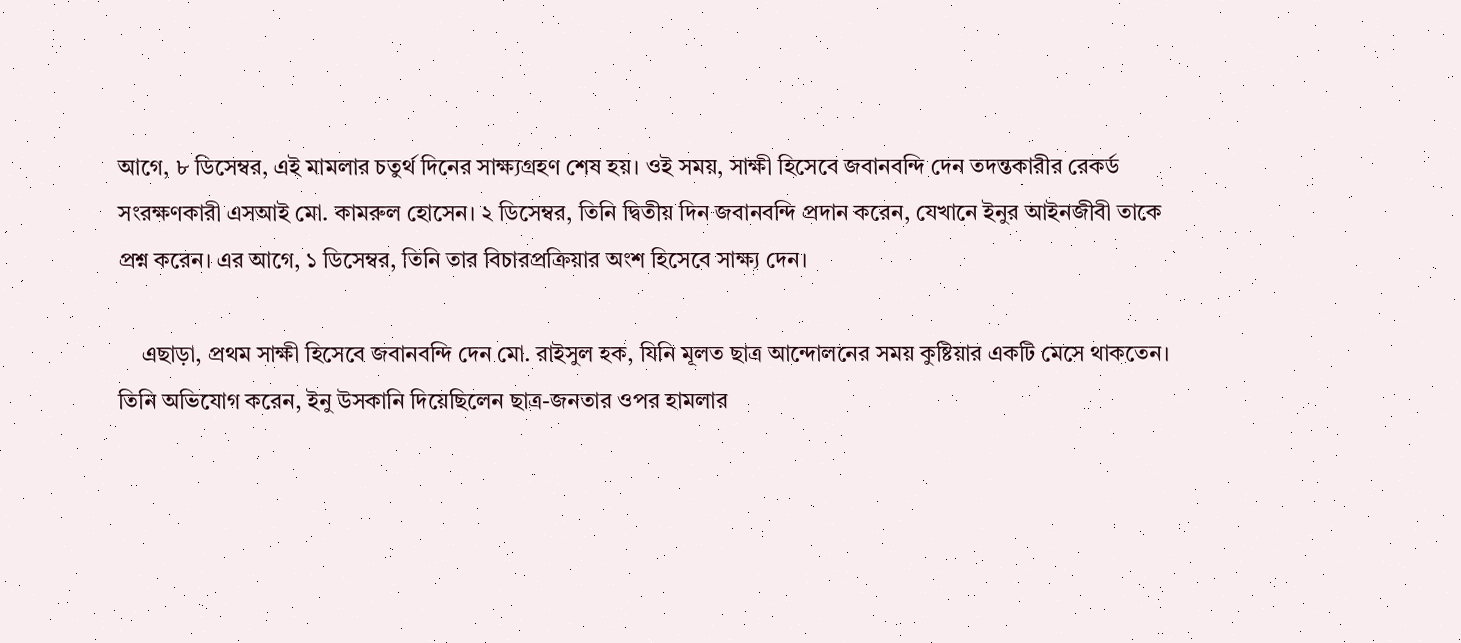আগে, ৮ ডিসেম্বর, এই মামলার চতুর্থ দিনের সাক্ষ্যগ্রহণ শেষ হয়। ওই সময়, সাক্ষী হিসেবে জবানবন্দি দেন তদন্তকারীর রেকর্ড সংরক্ষণকারী এসআই মো. কামরুল হোসেন। ২ ডিসেম্বর, তিনি দ্বিতীয় দিন জবানবন্দি প্রদান করেন, যেখানে ইনুর আইনজীবী তাকে প্রশ্ন করেন। এর আগে, ১ ডিসেম্বর, তিনি তার বিচারপ্রক্রিয়ার অংশ হিসেবে সাক্ষ্য দেন।

    এছাড়া, প্রথম সাক্ষী হিসেবে জবানবন্দি দেন মো. রাইসুল হক, যিনি মূলত ছাত্র আন্দোলনের সময় কুষ্টিয়ার একটি মেসে থাকতেন। তিনি অভিযোগ করেন, ইনু উসকানি দিয়েছিলেন ছাত্র-জনতার ওপর হামলার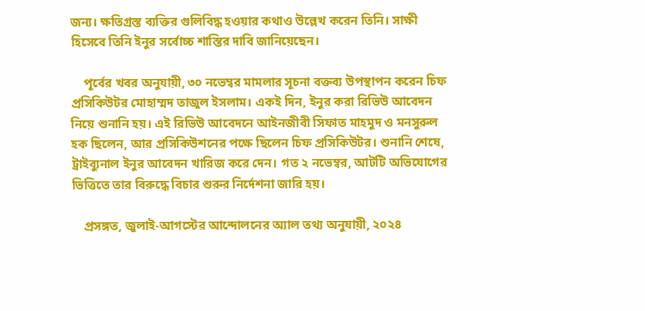জন্য। ক্ষতিগ্রস্ত ব্যক্তির গুলিবিদ্ধ হওয়ার কথাও উল্লেখ করেন তিনি। সাক্ষী হিসেবে তিনি ইনুর সর্বোচ্চ শাস্তির দাবি জানিয়েছেন।

    পূর্বের খবর অনুযায়ী, ৩০ নভেম্বর মামলার সূচনা বক্তব্য উপস্থাপন করেন চিফ প্রসিকিউটর মোহাম্মদ তাজুল ইসলাম। একই দিন, ইনুর করা রিভিউ আবেদন নিয়ে শুনানি হয়। এই রিভিউ আবেদনে আইনজীবী সিফাত মাহমুদ ও মনসুরুল হক ছিলেন, আর প্রসিকিউশনের পক্ষে ছিলেন চিফ প্রসিকিউটর। শুনানি শেষে, ট্রাইব্যুনাল ইনুর আবেদন খারিজ করে দেন। গত ২ নভেম্বর, আটটি অভিযোগের ভিত্তিতে তার বিরুদ্ধে বিচার শুরুর নির্দেশনা জারি হয়।

    প্রসঙ্গত, জুলাই-আগস্টের আন্দোলনের অ্যাল তথ্য অনুযায়ী, ২০২৪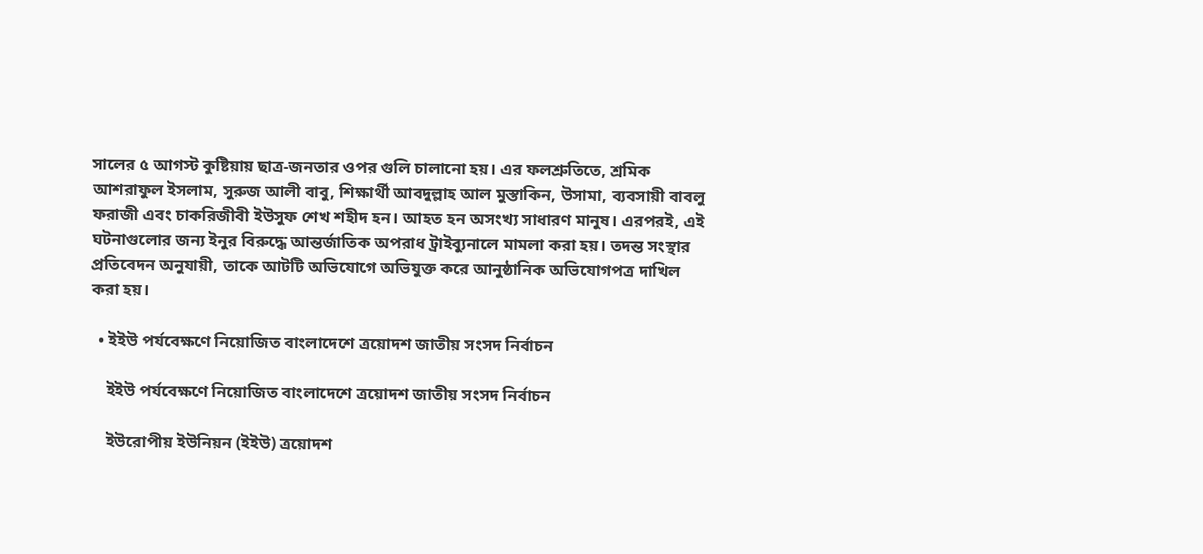সালের ৫ আগস্ট কুষ্টিয়ায় ছাত্র-জনতার ওপর গুলি চালানো হয়। এর ফলশ্রুতিতে, শ্রমিক আশরাফুল ইসলাম, সুরুজ আলী বাবু, শিক্ষার্থী আবদুল্লাহ আল মুস্তাকিন, উসামা, ব্যবসায়ী বাবলু ফরাজী এবং চাকরিজীবী ইউসুফ শেখ শহীদ হন। আহত হন অসংখ্য সাধারণ মানুষ। এরপরই, এই ঘটনাগুলোর জন্য ইনুর বিরুদ্ধে আন্তর্জাতিক অপরাধ ট্রাইব্যুনালে মামলা করা হয়। তদন্ত সংস্থার প্রতিবেদন অনুযায়ী, তাকে আটটি অভিযোগে অভিযুক্ত করে আনুষ্ঠানিক অভিযোগপত্র দাখিল করা হয়।

  • ইইউ পর্যবেক্ষণে নিয়োজিত বাংলাদেশে ত্রয়োদশ জাতীয় সংসদ নির্বাচন

    ইইউ পর্যবেক্ষণে নিয়োজিত বাংলাদেশে ত্রয়োদশ জাতীয় সংসদ নির্বাচন

    ইউরোপীয় ইউনিয়ন (ইইউ) ত্রয়োদশ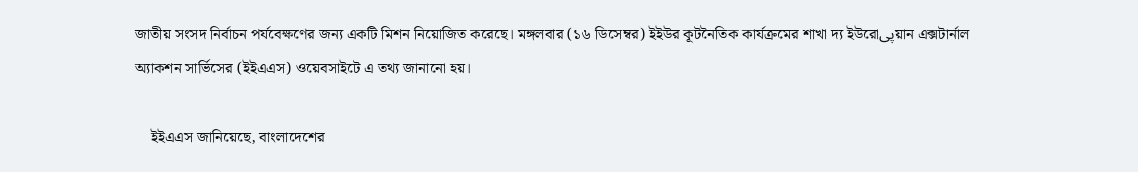জাতীয় সংসদ নির্বাচন পর্যবেক্ষণের জন্য একটি মিশন নিয়োজিত করেছে। মঙ্গলবার (১৬ ডিসেম্বর) ইইউর কূটনৈতিক কার্যক্রমের শাখা দ্য ইউরোپیয়ান এক্সটার্নাল অ্যাকশন সার্ভিসের (ইইএএস) ওয়েবসাইটে এ তথ্য জানানো হয়।

    ইইএএস জানিয়েছে, বাংলাদেশের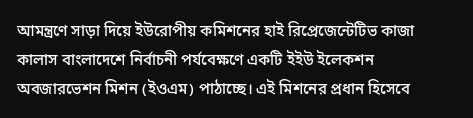আমন্ত্রণে সাড়া দিয়ে ইউরোপীয় কমিশনের হাই রিপ্রেজেন্টেটিভ কাজা কালাস বাংলাদেশে নির্বাচনী পর্যবেক্ষণে একটি ইইউ ইলেকশন অবজারভেশন মিশন (ইওএম) পাঠাচ্ছে। এই মিশনের প্রধান হিসেবে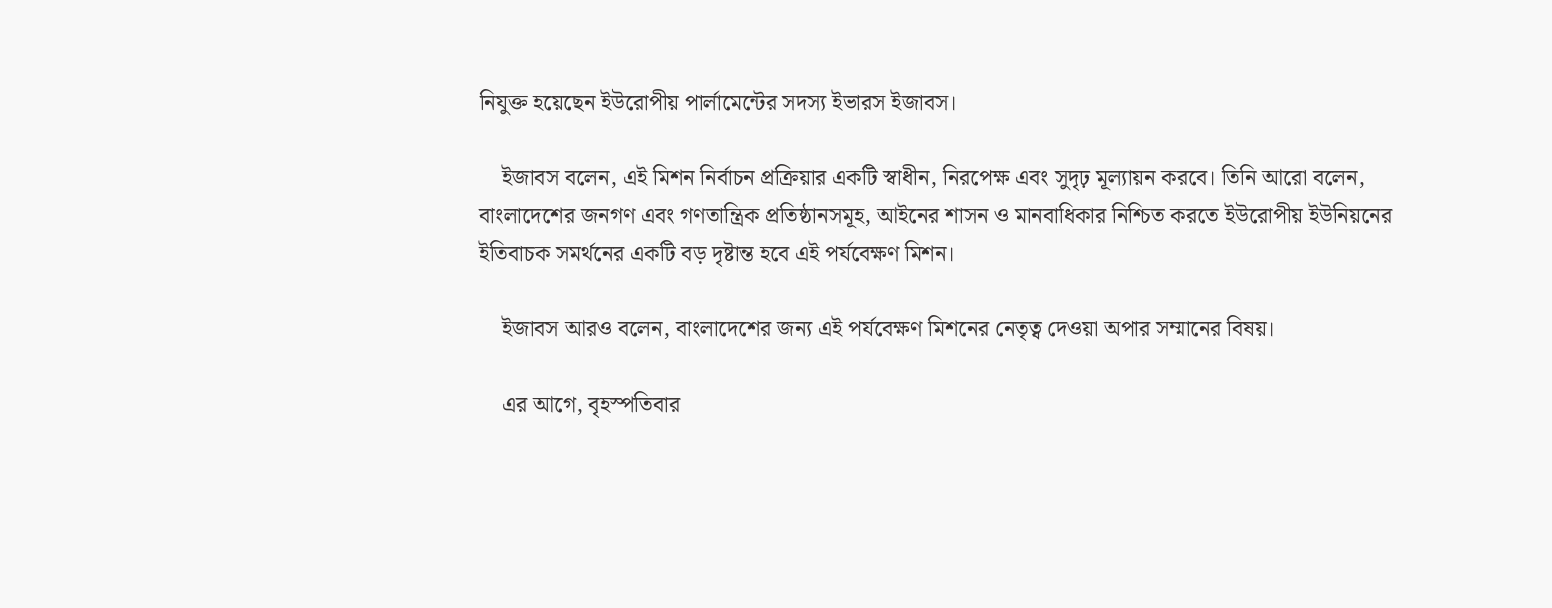নিযুক্ত হয়েছেন ইউরোপীয় পার্লামেন্টের সদস্য ইভারস ইজাবস।

    ইজাবস বলেন, এই মিশন নির্বাচন প্রক্রিয়ার একটি স্বাধীন, নিরপেক্ষ এবং সুদৃঢ় মূল্যায়ন করবে। তিনি আরো বলেন, বাংলাদেশের জনগণ এবং গণতান্ত্রিক প্রতিষ্ঠানসমূহ, আইনের শাসন ও মানবাধিকার নিশ্চিত করতে ইউরোপীয় ইউনিয়নের ইতিবাচক সমর্থনের একটি বড় দৃষ্টান্ত হবে এই পর্যবেক্ষণ মিশন।

    ইজাবস আরও বলেন, বাংলাদেশের জন্য এই পর্যবেক্ষণ মিশনের নেতৃত্ব দেওয়া অপার সম্মানের বিষয়।

    এর আগে, বৃহস্পতিবার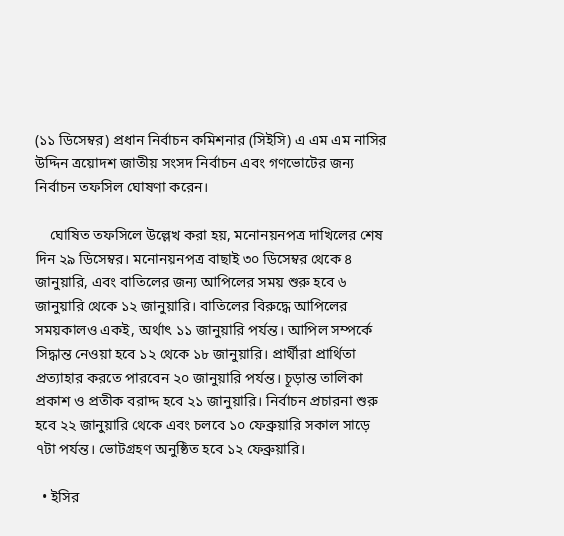(১১ ডিসেম্বর) প্রধান নির্বাচন কমিশনার (সিইসি) এ এম এম নাসির উদ্দিন ত্রয়োদশ জাতীয় সংসদ নির্বাচন এবং গণভোটের জন্য নির্বাচন তফসিল ঘোষণা করেন।

    ঘোষিত তফসিলে উল্লেখ করা হয়, মনোনয়নপত্র দাখিলের শেষ দিন ২৯ ডিসেম্বর। মনোনয়নপত্র বাছাই ৩০ ডিসেম্বর থেকে ৪ জানুয়ারি, এবং বাতিলের জন্য আপিলের সময় শুরু হবে ৬ জানুয়ারি থেকে ১২ জানুয়ারি। বাতিলের বিরুদ্ধে আপিলের সময়কালও একই, অর্থাৎ ১১ জানুয়ারি পর্যন্ত। আপিল সম্পর্কে সিদ্ধান্ত নেওয়া হবে ১২ থেকে ১৮ জানুয়ারি। প্রার্থীরা প্রার্থিতা প্রত্যাহার করতে পারবেন ২০ জানুয়ারি পর্যন্ত। চূড়ান্ত তালিকা প্রকাশ ও প্রতীক বরাদ্দ হবে ২১ জানুয়ারি। নির্বাচন প্রচারনা শুরু হবে ২২ জানুয়ারি থেকে এবং চলবে ১০ ফেব্রুয়ারি সকাল সাড়ে ৭টা পর্যন্ত। ভোটগ্রহণ অনুষ্ঠিত হবে ১২ ফেব্রুয়ারি।

  • ইসির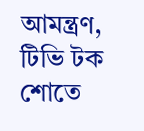আমন্ত্রণ, টিভি টক শোতে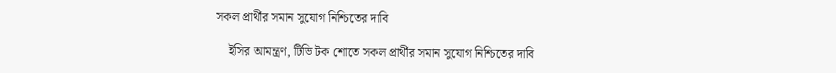সকল প্রার্থীর সমান সুযোগ নিশ্চিতের দাবি

    ইসির আমন্ত্রণ, টিভি টক শোতে সকল প্রার্থীর সমান সুযোগ নিশ্চিতের দাবি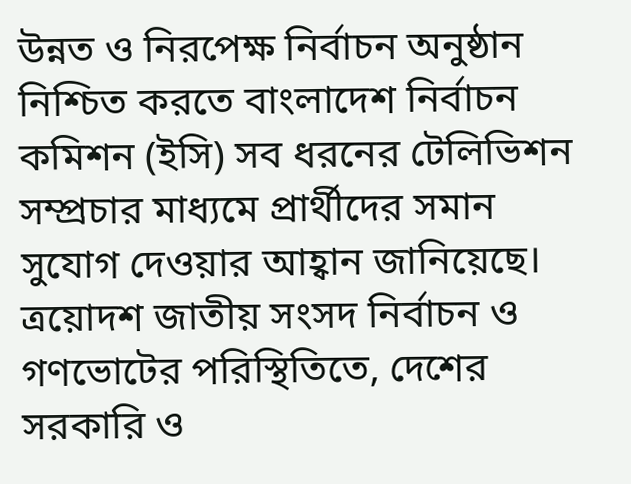উন্নত ও নিরপেক্ষ নির্বাচন অনুষ্ঠান নিশ্চিত করতে বাংলাদেশ নির্বাচন কমিশন (ইসি) সব ধরনের টেলিভিশন সম্প্রচার মাধ্যমে প্রার্থীদের সমান সুযোগ দেওয়ার আহ্বান জানিয়েছে। ত্রয়োদশ জাতীয় সংসদ নির্বাচন ও গণভোটের পরিস্থিতিতে, দেশের সরকারি ও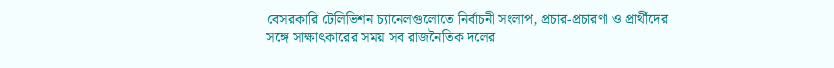বেসরকারি টেলিভিশন চ্যানেলগুলোতে নির্বাচনী সংলাপ, প্রচার-প্রচারণা ও প্রার্থীদের সঙ্গে সাক্ষাৎকারের সময় সব রাজনৈতিক দলের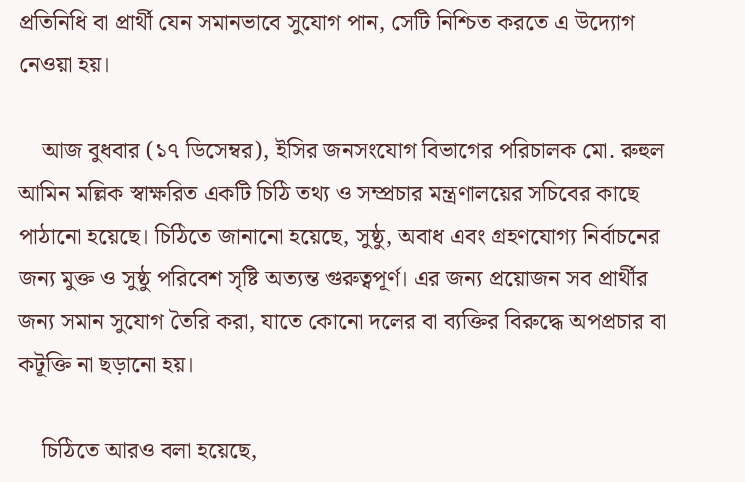প্রতিনিধি বা প্রার্থী যেন সমানভাবে সুযোগ পান, সেটি নিশ্চিত করতে এ উদ্যোগ নেওয়া হয়।

    আজ বুধবার (১৭ ডিসেম্বর), ইসির জনসংযোগ বিভাগের পরিচালক মো. রুহুল আমিন মল্লিক স্বাক্ষরিত একটি চিঠি তথ্য ও সম্প্রচার মন্ত্রণালয়ের সচিবের কাছে পাঠানো হয়েছে। চিঠিতে জানানো হয়েছে, সুষ্ঠু, অবাধ এবং গ্রহণযোগ্য নির্বাচনের জন্য মুক্ত ও সুষ্ঠু পরিবেশ সৃষ্টি অত্যন্ত গুরুত্বপূর্ণ। এর জন্য প্রয়োজন সব প্রার্থীর জন্য সমান সুযোগ তৈরি করা, যাতে কোনো দলের বা ব্যক্তির বিরুদ্ধে অপপ্রচার বা কটূক্তি না ছড়ানো হয়।

    চিঠিতে আরও বলা হয়েছে,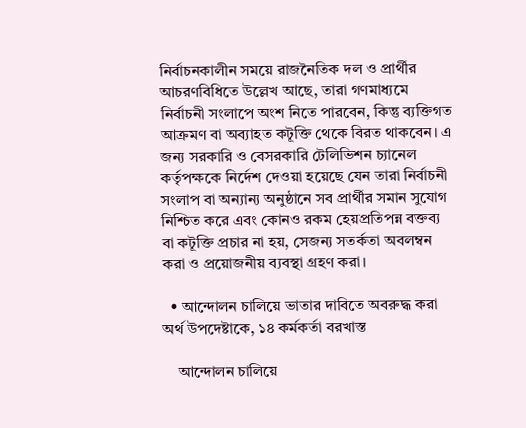নির্বাচনকালীন সময়ে রাজনৈতিক দল ও প্রার্থীর আচরণবিধিতে উল্লেখ আছে, তারা গণমাধ্যমে নির্বাচনী সংলাপে অংশ নিতে পারবেন, কিন্তু ব্যক্তিগত আক্রমণ বা অব্যাহত কটূক্তি থেকে বিরত থাকবেন। এ জন্য সরকারি ও বেসরকারি টেলিভিশন চ্যানেল কর্তৃপক্ষকে নির্দেশ দেওয়া হয়েছে যেন তারা নির্বাচনী সংলাপ বা অন্যান্য অনুষ্ঠানে সব প্রার্থীর সমান সুযোগ নিশ্চিত করে এবং কোনও রকম হেয়প্রতিপন্ন বক্তব্য বা কটূক্তি প্রচার না হয়, সেজন্য সতর্কতা অবলম্বন করা ও প্রয়োজনীয় ব্যবস্থা গ্রহণ করা।

  • আন্দোলন চালিয়ে ভাতার দাবিতে অবরুদ্ধ করা অর্থ উপদেষ্টাকে, ১৪ কর্মকর্তা বরখাস্ত

    আন্দোলন চালিয়ে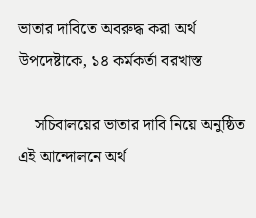ভাতার দাবিতে অবরুদ্ধ করা অর্থ উপদেষ্টাকে, ১৪ কর্মকর্তা বরখাস্ত

    সচিবালয়ের ভাতার দাবি নিয়ে অনুষ্ঠিত এই আন্দোলনে অর্থ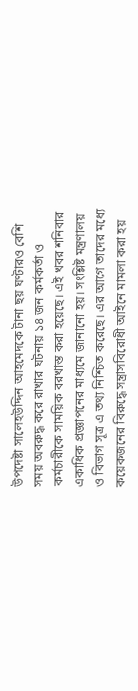উপদেষ্টা সালেহউদ্দিন আহমেদকে টানা ছয় ঘণ্টারও বেশি সময় অবরুদ্ধ করে রাখার ঘটনায় ১৪ জন কর্মকর্তা ও কর্মচারীকে সাময়িক বরখাস্ত করা হয়েছে। এই খবর শনিবার একাধিক প্রজ্ঞাপনের মাধ্যমে জানানো হয়। সংশ্লিষ্ট মন্ত্রণালয় ও বিভাগ সূত্র এ তথ্য নিশ্চিত করেছে। এর আগে তাদের মধ্যে কয়েকজনের বিরুদ্ধে সন্ত্রাসবিরোধী আইনে মামলা করা হয়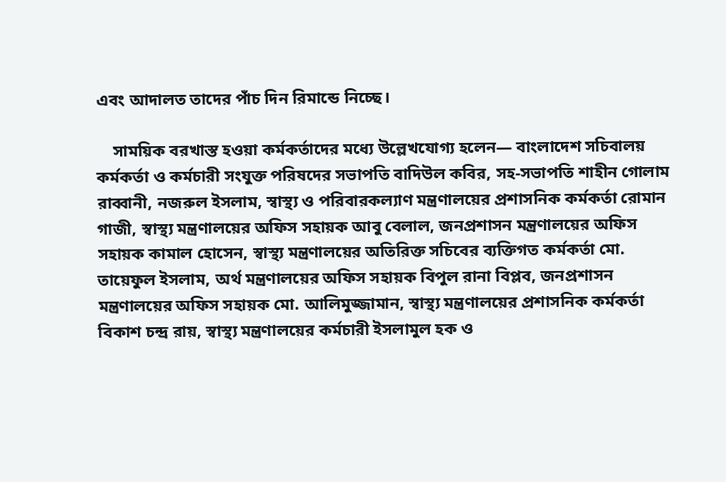এবং আদালত তাদের পাঁচ দিন রিমান্ডে নিচ্ছে।

    সাময়িক বরখাস্ত হওয়া কর্মকর্তাদের মধ্যে উল্লেখযোগ্য হলেন— বাংলাদেশ সচিবালয় কর্মকর্তা ও কর্মচারী সংযুক্ত পরিষদের সভাপতি বাদিউল কবির, সহ-সভাপতি শাহীন গোলাম রাব্বানী, নজরুল ইসলাম, স্বাস্থ্য ও পরিবারকল্যাণ মন্ত্রণালয়ের প্রশাসনিক কর্মকর্তা রোমান গাজী, স্বাস্থ্য মন্ত্রণালয়ের অফিস সহায়ক আবু বেলাল, জনপ্রশাসন মন্ত্রণালয়ের অফিস সহায়ক কামাল হোসেন, স্বাস্থ্য মন্ত্রণালয়ের অতিরিক্ত সচিবের ব্যক্তিগত কর্মকর্তা মো. তায়েফুল ইসলাম, অর্থ মন্ত্রণালয়ের অফিস সহায়ক বিপুল রানা বিপ্লব, জনপ্রশাসন মন্ত্রণালয়ের অফিস সহায়ক মো. আলিমুজ্জামান, স্বাস্থ্য মন্ত্রণালয়ের প্রশাসনিক কর্মকর্তা বিকাশ চন্দ্র রায়, স্বাস্থ্য মন্ত্রণালয়ের কর্মচারী ইসলামুল হক ও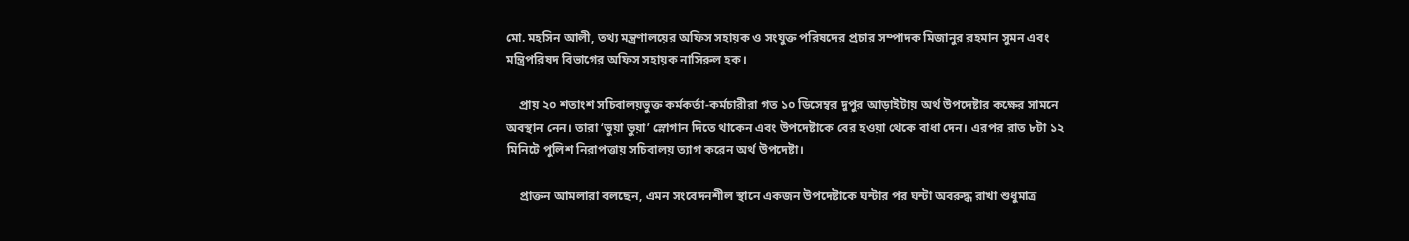মো. মহসিন আলী, তথ্য মন্ত্রণালয়ের অফিস সহায়ক ও সংযুক্ত পরিষদের প্রচার সম্পাদক মিজানুর রহমান সুমন এবং মন্ত্রিপরিষদ বিভাগের অফিস সহায়ক নাসিরুল হক।

    প্রায় ২০ শতাংশ সচিবালয়ভুক্ত কর্মকর্তা-কর্মচারীরা গত ১০ ডিসেম্বর দুপুর আড়াইটায় অর্থ উপদেষ্টার কক্ষের সামনে অবস্থান নেন। তারা ‘ভুয়া ভুয়া’ স্লোগান দিতে থাকেন এবং উপদেষ্টাকে বের হওয়া থেকে বাধা দেন। এরপর রাত ৮টা ১২ মিনিটে পুলিশ নিরাপত্তায় সচিবালয় ত্যাগ করেন অর্থ উপদেষ্টা।

    প্রাক্তন আমলারা বলছেন, এমন সংবেদনশীল স্থানে একজন উপদেষ্টাকে ঘন্টার পর ঘন্টা অবরুদ্ধ রাখা শুধুমাত্র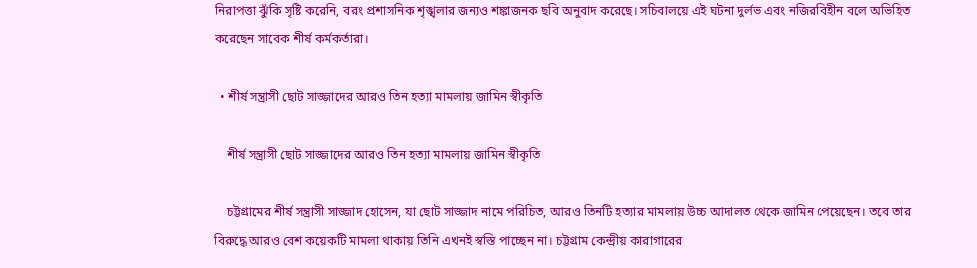নিরাপত্তা ঝুঁকি সৃষ্টি করেনি, বরং প্রশাসনিক শৃঙ্খলার জন্যও শঙ্কাজনক ছবি অনুবাদ করেছে। সচিবালয়ে এই ঘটনা দুর্লভ এবং নজিরবিহীন বলে অভিহিত করেছেন সাবেক শীর্ষ কর্মকর্তারা।

  • শীর্ষ সন্ত্রাসী ছোট সাজ্জাদের আরও তিন হত্যা মামলায় জামিন স্বীকৃতি

    শীর্ষ সন্ত্রাসী ছোট সাজ্জাদের আরও তিন হত্যা মামলায় জামিন স্বীকৃতি

    চট্টগ্রামের শীর্ষ সন্ত্রাসী সাজ্জাদ হোসেন, যা ছোট সাজ্জাদ নামে পরিচিত, আরও তিনটি হত্যার মামলায় উচ্চ আদালত থেকে জামিন পেয়েছেন। তবে তার বিরুদ্ধে আরও বেশ কয়েকটি মামলা থাকায় তিনি এখনই স্বস্তি পাচ্ছেন না। চট্টগ্রাম কেন্দ্রীয় কারাগারের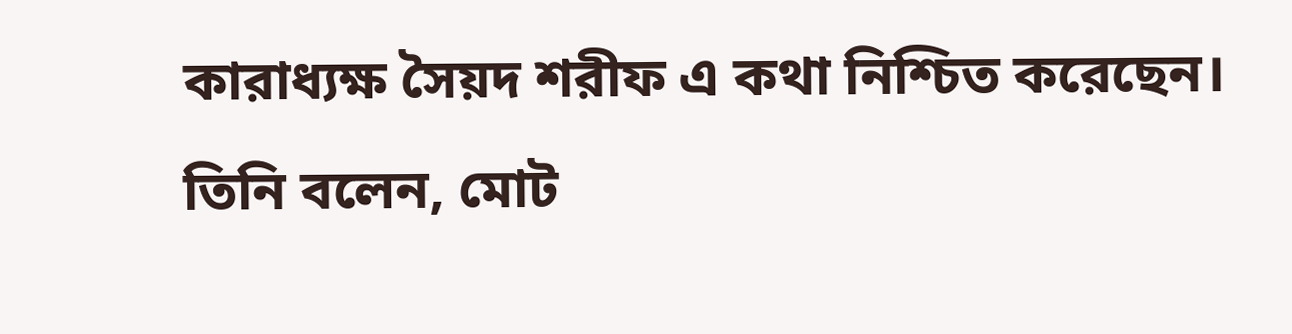কারাধ্যক্ষ সৈয়দ শরীফ এ কথা নিশ্চিত করেছেন। তিনি বলেন, মোট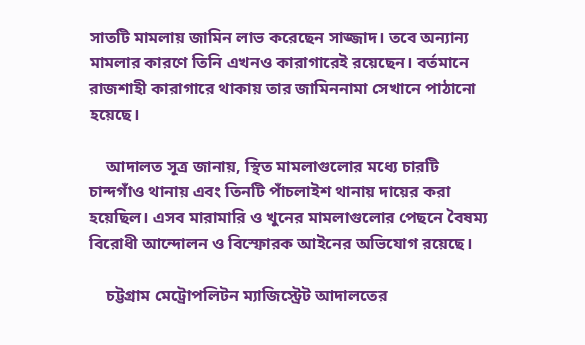সাতটি মামলায় জামিন লাভ করেছেন সাজ্জাদ। তবে অন্যান্য মামলার কারণে তিনি এখনও কারাগারেই রয়েছেন। বর্তমানে রাজশাহী কারাগারে থাকায় তার জামিননামা সেখানে পাঠানো হয়েছে।

    আদালত সূত্র জানায়, স্থিত মামলাগুলোর মধ্যে চারটি চান্দগাঁও থানায় এবং তিনটি পাঁচলাইশ থানায় দায়ের করা হয়েছিল। এসব মারামারি ও খুনের মামলাগুলোর পেছনে বৈষম্য বিরোধী আন্দোলন ও বিস্ফোরক আইনের অভিযোগ রয়েছে।

    চট্টগ্রাম মেট্রোপলিটন ম্যাজিস্ট্রেট আদালতের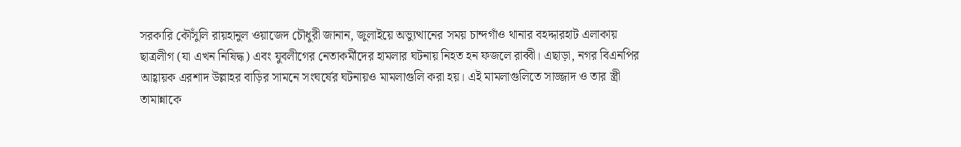সরকারি কৌঁসুলি রায়হানুল ওয়াজেদ চৌধুরী জানান, জুলাইয়ে অভ্যুত্থানের সময় চান্দগাঁও থানার বহদ্দারহাট এলাকায় ছাত্রলীগ (যা এখন নিষিদ্ধ) এবং যুবলীগের নেতাকর্মীদের হামলার ঘটনায় নিহত হন ফজলে রাব্বী। এছাড়া, নগর বিএনপির আহ্বায়ক এরশাদ উল্লাহর বাড়ির সামনে সংঘর্ষের ঘটনায়ও মামলাগুলি করা হয়। এই মামলাগুলিতে সাজ্জাদ ও তার স্ত্রী তামান্নাকে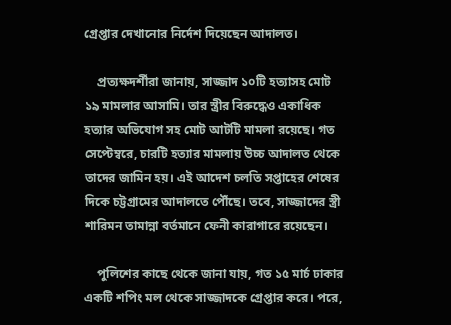গ্রেপ্তার দেখানোর নির্দেশ দিয়েছেন আদালত।

    প্রত্যক্ষদর্শীরা জানায়, সাজ্জাদ ১০টি হত্যাসহ মোট ১৯ মামলার আসামি। তার স্ত্রীর বিরুদ্ধেও একাধিক হত্যার অভিযোগ সহ মোট আটটি মামলা রয়েছে। গত সেপ্টেম্বরে, চারটি হত্যার মামলায় উচ্চ আদালত থেকে তাদের জামিন হয়। এই আদেশ চলতি সপ্তাহের শেষের দিকে চট্টগ্রামের আদালতে পৌঁছে। তবে, সাজ্জাদের স্ত্রী শারিমন তামান্না বর্তমানে ফেনী কারাগারে রয়েছেন।

    পুলিশের কাছে থেকে জানা যায়, গত ১৫ মার্চ ঢাকার একটি শপিং মল থেকে সাজ্জাদকে গ্রেপ্তার করে। পরে,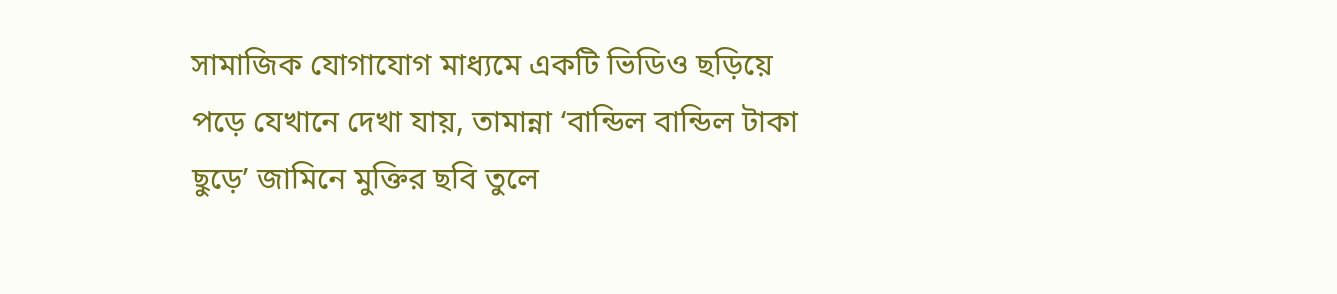সামাজিক যোগাযোগ মাধ্যমে একটি ভিডিও ছড়িয়ে পড়ে যেখানে দেখা যায়, তামান্না ‘বান্ডিল বান্ডিল টাকা ছুড়ে’ জামিনে মুক্তির ছবি তুলে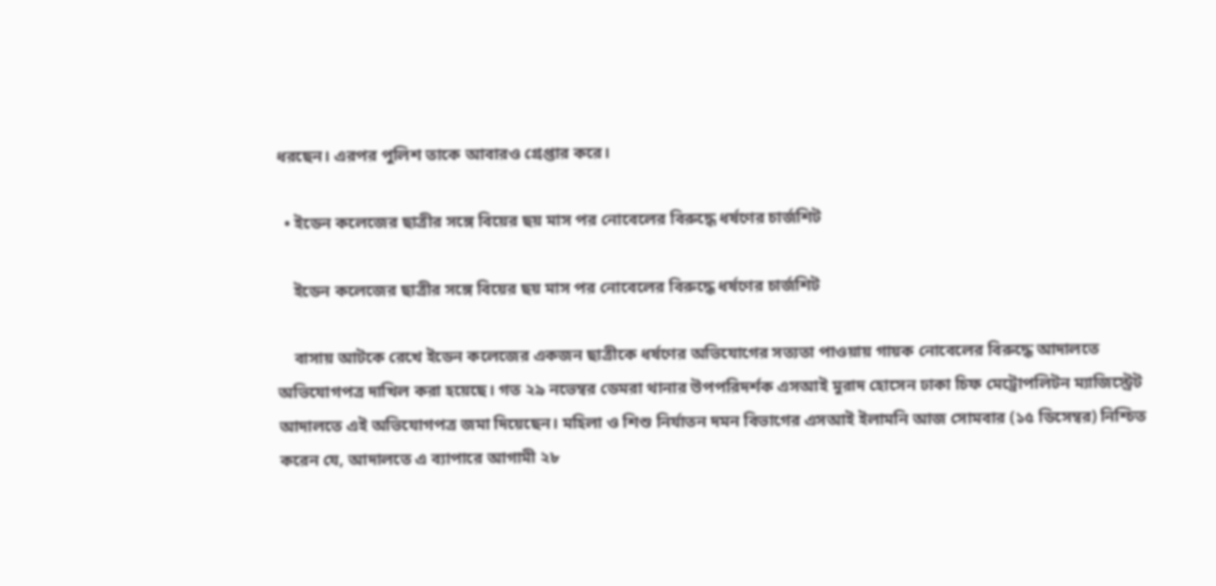ধরছেন। এরপর পুলিশ তাকে আবারও গ্রেপ্তার করে।

  • ইডেন কলেজের ছাত্রীর সঙ্গে বিয়ের ছয় মাস পর নোবেলের বিরুদ্ধে ধর্ষণের চার্জশিট

    ইডেন কলেজের ছাত্রীর সঙ্গে বিয়ের ছয় মাস পর নোবেলের বিরুদ্ধে ধর্ষণের চার্জশিট

    বাসায় আটকে রেখে ইডেন কলেজের একজন ছাত্রীকে ধর্ষণের অভিযোগের সত্যতা পাওয়ায় গায়ক নোবেলের বিরুদ্ধে আদালতে অভিযোগপত্র দাখিল করা হয়েছে। গত ২৯ নভেম্বর ডেমরা থানার উপপরিদর্শক এসআই মুরাদ হোসেন ঢাকা চিফ মেট্রোপলিটন ম্যাজিস্ট্রেট আদালতে এই অভিযোগপত্র জমা দিয়েছেন। মহিলা ও শিশু নির্যাতন দমন বিভাগের এসআই ইলামনি আজ সোমবার (১৫ ডিসেম্বর) নিশ্চিত করেন যে, আদালতে এ ব্যাপারে আগামী ২৮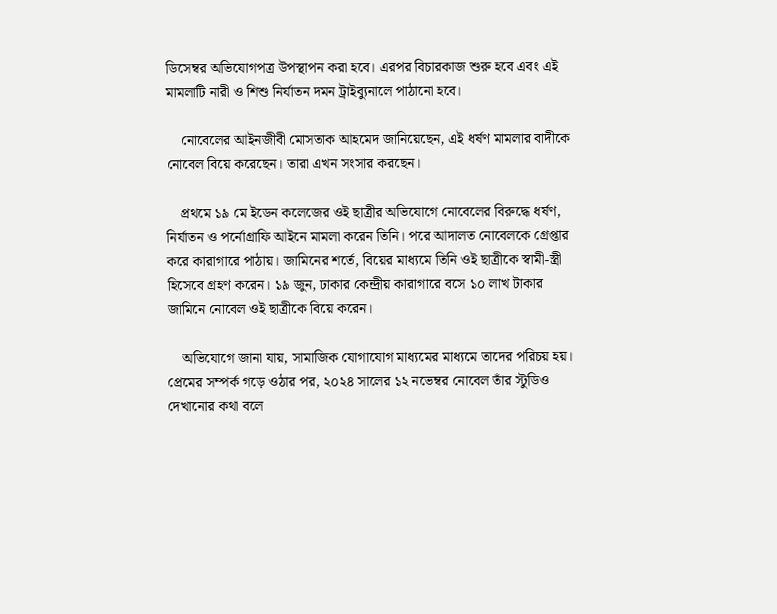ডিসেম্বর অভিযোগপত্র উপস্থাপন করা হবে। এরপর বিচারকাজ শুরু হবে এবং এই মামলাটি নারী ও শিশু নির্যাতন দমন ট্রাইব্যুনালে পাঠানো হবে।

    নোবেলের আইনজীবী মোসতাক আহমেদ জানিয়েছেন, এই ধর্ষণ মামলার বাদীকে নোবেল বিয়ে করেছেন। তারা এখন সংসার করছেন।

    প্রথমে ১৯ মে ইডেন কলেজের ওই ছাত্রীর অভিযোগে নোবেলের বিরুদ্ধে ধর্ষণ, নির্যাতন ও পর্নোগ্রাফি আইনে মামলা করেন তিনি। পরে আদালত নোবেলকে গ্রেপ্তার করে কারাগারে পাঠায়। জামিনের শর্তে, বিয়ের মাধ্যমে তিনি ওই ছাত্রীকে স্বামী-স্ত্রী হিসেবে গ্রহণ করেন। ১৯ জুন, ঢাকার কেন্দ্রীয় কারাগারে বসে ১০ লাখ টাকার জামিনে নোবেল ওই ছাত্রীকে বিয়ে করেন।

    অভিযোগে জানা যায়, সামাজিক যোগাযোগ মাধ্যমের মাধ্যমে তাদের পরিচয় হয়। প্রেমের সম্পর্ক গড়ে ওঠার পর, ২০২৪ সালের ১২ নভেম্বর নোবেল তাঁর স্টুডিও দেখানোর কথা বলে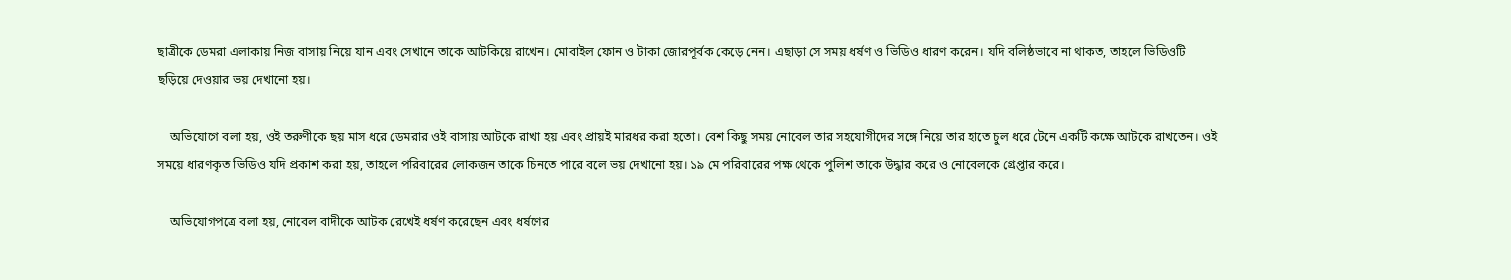ছাত্রীকে ডেমরা এলাকায় নিজ বাসায় নিয়ে যান এবং সেখানে তাকে আটকিয়ে রাখেন। মোবাইল ফোন ও টাকা জোরপূর্বক কেড়ে নেন। এছাড়া সে সময় ধর্ষণ ও ভিডিও ধারণ করেন। যদি বলিষ্ঠভাবে না থাকত, তাহলে ভিডিওটি ছড়িয়ে দেওয়ার ভয় দেখানো হয়।

    অভিযোগে বলা হয়, ওই তরুণীকে ছয় মাস ধরে ডেমরার ওই বাসায় আটকে রাখা হয় এবং প্রায়ই মারধর করা হতো। বেশ কিছু সময় নোবেল তার সহযোগীদের সঙ্গে নিয়ে তার হাতে চুল ধরে টেনে একটি কক্ষে আটকে রাখতেন। ওই সময়ে ধারণকৃত ভিডিও যদি প্রকাশ করা হয়, তাহলে পরিবারের লোকজন তাকে চিনতে পারে বলে ভয় দেখানো হয়। ১৯ মে পরিবারের পক্ষ থেকে পুলিশ তাকে উদ্ধার করে ও নোবেলকে গ্রেপ্তার করে।

    অভিযোগপত্রে বলা হয়, নোবেল বাদীকে আটক রেখেই ধর্ষণ করেছেন এবং ধর্ষণের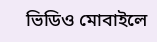ভিডিও মোবাইলে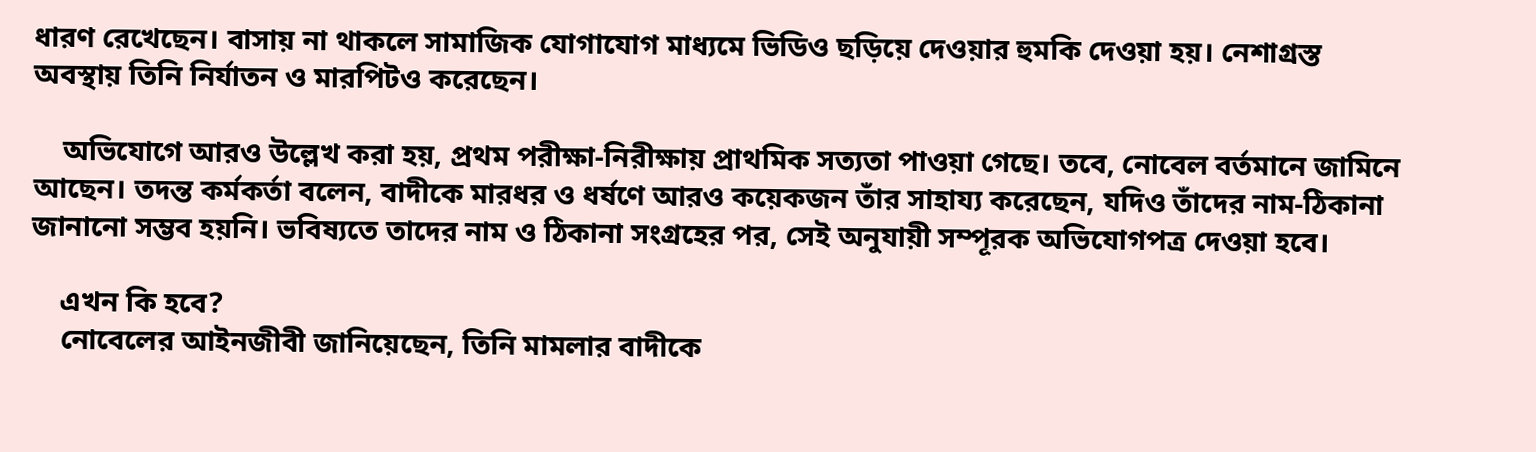ধারণ রেখেছেন। বাসায় না থাকলে সামাজিক যোগাযোগ মাধ্যমে ভিডিও ছড়িয়ে দেওয়ার হুমকি দেওয়া হয়। নেশাগ্রস্ত অবস্থায় তিনি নির্যাতন ও মারপিটও করেছেন।

    অভিযোগে আরও উল্লেখ করা হয়, প্রথম পরীক্ষা-নিরীক্ষায় প্রাথমিক সত্যতা পাওয়া গেছে। তবে, নোবেল বর্তমানে জামিনে আছেন। তদন্ত কর্মকর্তা বলেন, বাদীকে মারধর ও ধর্ষণে আরও কয়েকজন তাঁর সাহায্য করেছেন, যদিও তাঁদের নাম-ঠিকানা জানানো সম্ভব হয়নি। ভবিষ্যতে তাদের নাম ও ঠিকানা সংগ্রহের পর, সেই অনুযায়ী সম্পূরক অভিযোগপত্র দেওয়া হবে।

    এখন কি হবে?
    নোবেলের আইনজীবী জানিয়েছেন, তিনি মামলার বাদীকে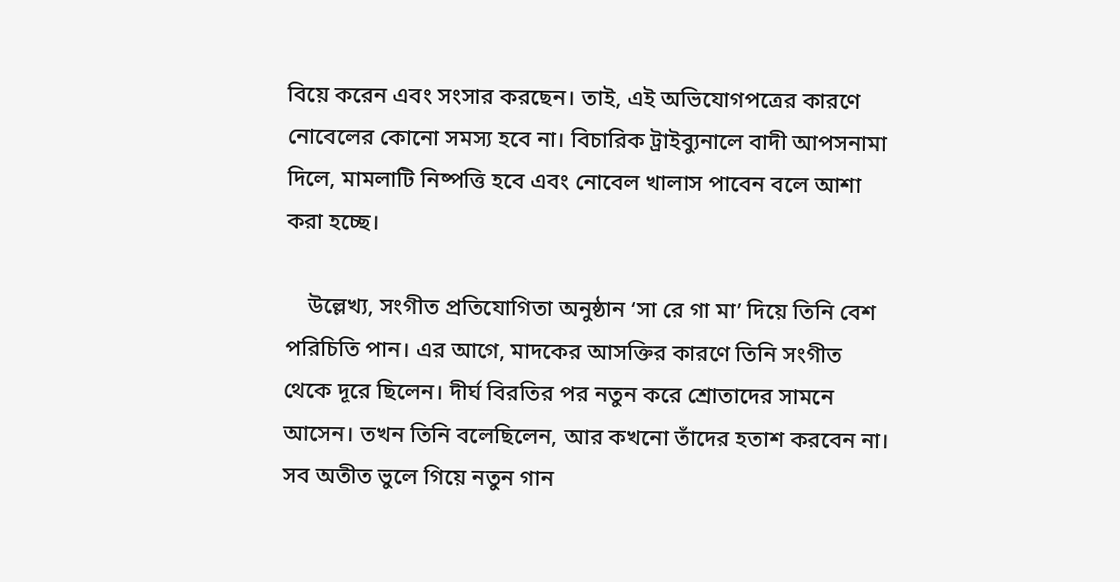বিয়ে করেন এবং সংসার করছেন। তাই, এই অভিযোগপত্রের কারণে নোবেলের কোনো সমস্য হবে না। বিচারিক ট্রাইব্যুনালে বাদী আপসনামা দিলে, মামলাটি নিষ্পত্তি হবে এবং নোবেল খালাস পাবেন বলে আশা করা হচ্ছে।

    উল্লেখ্য, সংগীত প্রতিযোগিতা অনুষ্ঠান ‘সা রে গা মা’ দিয়ে তিনি বেশ পরিচিতি পান। এর আগে, মাদকের আসক্তির কারণে তিনি সংগীত থেকে দূরে ছিলেন। দীর্ঘ বিরতির পর নতুন করে শ্রোতাদের সামনে আসেন। তখন তিনি বলেছিলেন, আর কখনো তাঁদের হতাশ করবেন না। সব অতীত ভুলে গিয়ে নতুন গান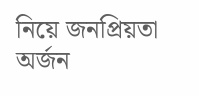নিয়ে জনপ্রিয়তা অর্জন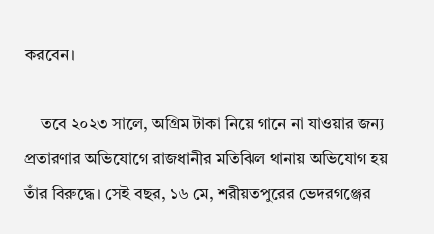করবেন।

    তবে ২০২৩ সালে, অগ্রিম টাকা নিয়ে গানে না যাওয়ার জন্য প্রতারণার অভিযোগে রাজধানীর মতিঝিল থানায় অভিযোগ হয় তাঁর বিরুদ্ধে। সেই বছর, ১৬ মে, শরীয়তপুরের ভেদরগঞ্জের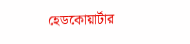হেডকোয়ার্টার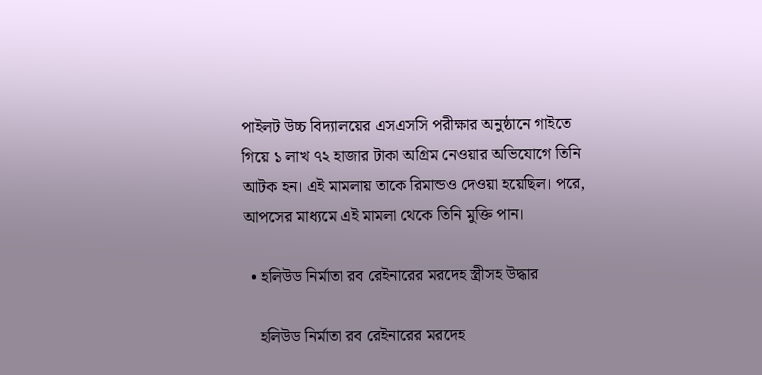পাইলট উচ্চ বিদ্যালয়ের এসএসসি পরীক্ষার অনুষ্ঠানে গাইতে গিয়ে ১ লাখ ৭২ হাজার টাকা অগ্রিম নেওয়ার অভিযোগে তিনি আটক হন। এই মামলায় তাকে রিমান্ডও দেওয়া হয়েছিল। পরে, আপসের মাধ্যমে এই মামলা থেকে তিনি মুক্তি পান।

  • হলিউড নির্মাতা রব রেইনারের মরদেহ স্ত্রীসহ উদ্ধার

    হলিউড নির্মাতা রব রেইনারের মরদেহ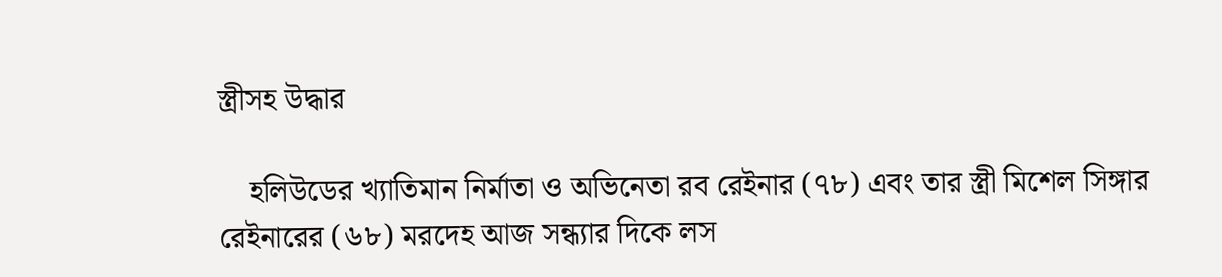স্ত্রীসহ উদ্ধার

    হলিউডের খ্যাতিমান নির্মাতা ও অভিনেতা রব রেইনার (৭৮) এবং তার স্ত্রী মিশেল সিঙ্গার রেইনারের (৬৮) মরদেহ আজ সন্ধ্যার দিকে লস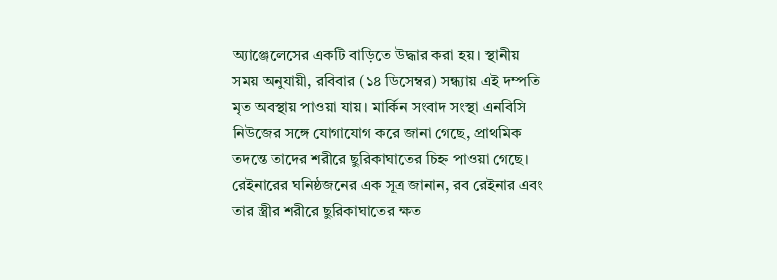অ্যাঞ্জেলেসের একটি বাড়িতে উদ্ধার করা হয়। স্থানীয় সময় অনুযায়ী, রবিবার (১৪ ডিসেম্বর) সন্ধ্যায় এই দম্পতি মৃত অবস্থায় পাওয়া যায়। মার্কিন সংবাদ সংস্থা এনবিসি নিউজের সঙ্গে যোগাযোগ করে জানা গেছে, প্রাথমিক তদন্তে তাদের শরীরে ছুরিকাঘাতের চিহ্ন পাওয়া গেছে। রেইনারের ঘনিষ্ঠজনের এক সূত্র জানান, রব রেইনার এবং তার স্ত্রীর শরীরে ছুরিকাঘাতের ক্ষত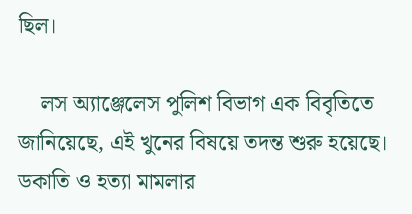ছিল।

    লস অ্যাঞ্জেলেস পুলিশ বিভাগ এক বিবৃতিতে জানিয়েছে, এই খুনের বিষয়ে তদন্ত শুরু হয়েছে। ডকাতি ও হত্যা মামলার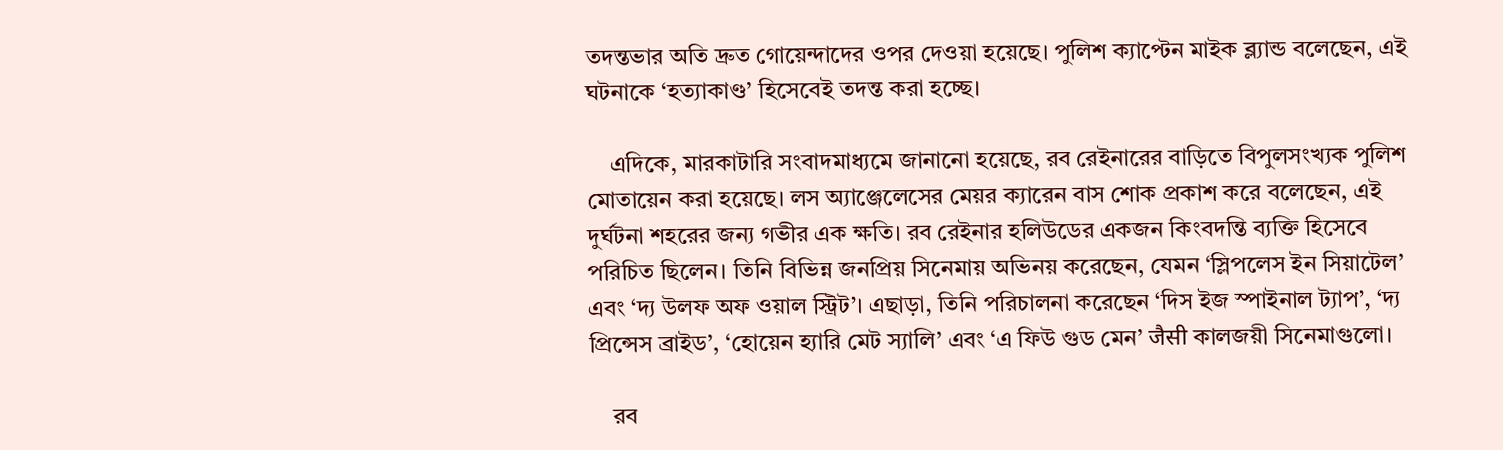তদন্তভার অতি দ্রুত গোয়েন্দাদের ওপর দেওয়া হয়েছে। পুলিশ ক্যাপ্টেন মাইক ব্ল্যান্ড বলেছেন, এই ঘটনাকে ‘হত্যাকাণ্ড’ হিসেবেই তদন্ত করা হচ্ছে।

    এদিকে, মারকাটারি সংবাদমাধ্যমে জানানো হয়েছে, রব রেইনারের বাড়িতে বিপুলসংখ্যক পুলিশ মোতায়েন করা হয়েছে। লস অ্যাঞ্জেলেসের মেয়র ক্যারেন বাস শোক প্রকাশ করে বলেছেন, এই দুর্ঘটনা শহরের জন্য গভীর এক ক্ষতি। রব রেইনার হলিউডের একজন কিংবদন্তি ব্যক্তি হিসেবে পরিচিত ছিলেন। তিনি বিভিন্ন জনপ্রিয় সিনেমায় অভিনয় করেছেন, যেমন ‘স্লিপলেস ইন সিয়াটেল’ এবং ‘দ্য উলফ অফ ওয়াল স্ট্রিট’। এছাড়া, তিনি পরিচালনা করেছেন ‘দিস ইজ স্পাইনাল ট্যাপ’, ‘দ্য প্রিন্সেস ব্রাইড’, ‘হোয়েন হ্যারি মেট স্যালি’ এবং ‘এ ফিউ গুড মেন’ जैसी কালজয়ী সিনেমাগুলো।

    রব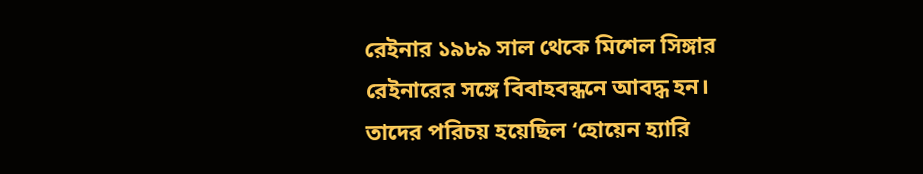রেইনার ১৯৮৯ সাল থেকে মিশেল সিঙ্গার রেইনারের সঙ্গে বিবাহবন্ধনে আবদ্ধ হন। তাদের পরিচয় হয়েছিল ‘হোয়েন হ্যারি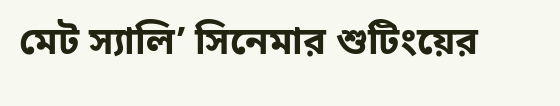মেট স্যালি’ সিনেমার শুটিংয়ের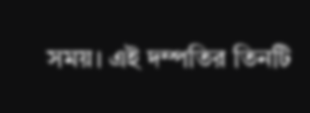সময়। এই দম্পতির তিনটি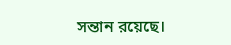সন্তান রয়েছে।